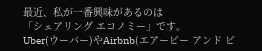最近、私が一番興味があるのは
「シェアリング エコノミー」です。
Uber(ウーバー)やAirbnb(エアービー アンド ビ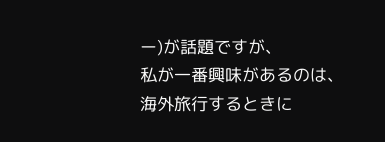ー)が話題ですが、
私が一番興味があるのは、
海外旅行するときに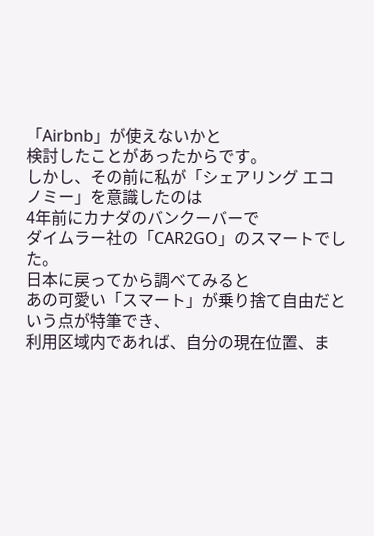「Airbnb」が使えないかと
検討したことがあったからです。
しかし、その前に私が「シェアリング エコノミー」を意識したのは
4年前にカナダのバンクーバーで
ダイムラー社の「CAR2GO」のスマートでした。
日本に戻ってから調べてみると
あの可愛い「スマート」が乗り捨て自由だという点が特筆でき、
利用区域内であれば、自分の現在位置、ま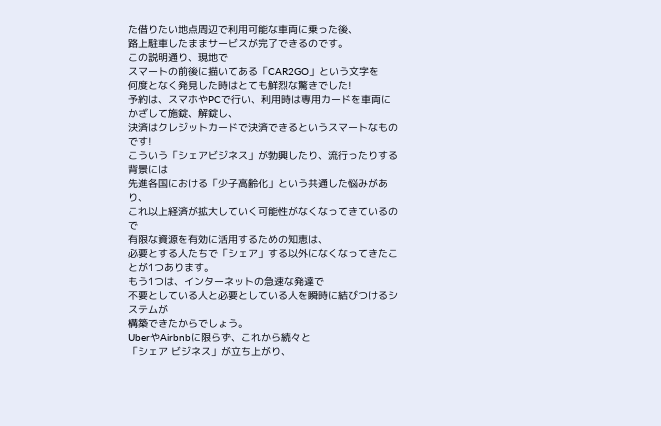た借りたい地点周辺で利用可能な車両に乗った後、
路上駐車したままサービスが完了できるのです。
この説明通り、現地で
スマートの前後に描いてある「CAR2GO」という文字を
何度となく発見した時はとても鮮烈な驚きでした!
予約は、スマホやPCで行い、利用時は専用カードを車両にかざして施錠、解錠し、
決済はクレジットカードで決済できるというスマートなものです!
こういう「シェアビジネス」が勃興したり、流行ったりする背景には
先進各国における「少子高齢化」という共通した悩みがあり、
これ以上経済が拡大していく可能性がなくなってきているので
有限な資源を有効に活用するための知恵は、
必要とする人たちで「シェア」する以外になくなってきたことが1つあります。
もう1つは、インターネットの急速な発達で
不要としている人と必要としている人を瞬時に結びつけるシステムが
構築できたからでしょう。
UberやAirbnbに限らず、これから続々と
「シェア ビジネス」が立ち上がり、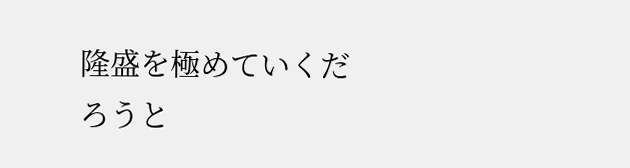隆盛を極めていくだろうと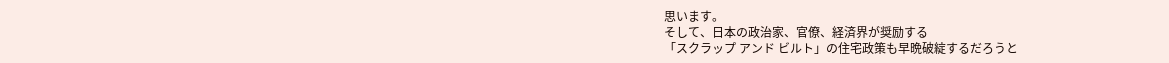思います。
そして、日本の政治家、官僚、経済界が奨励する
「スクラップ アンド ビルト」の住宅政策も早晩破綻するだろうと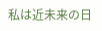私は近未来の日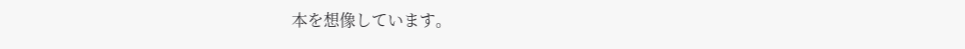本を想像しています。